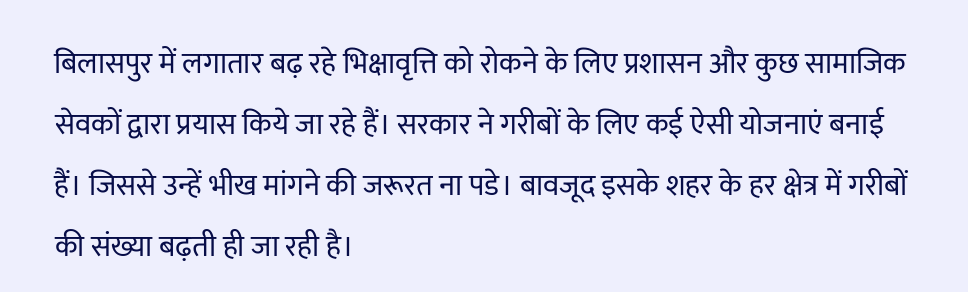बिलासपुर में लगातार बढ़ रहे भिक्षावृत्ति को रोकने के लिए प्रशासन और कुछ सामाजिक सेवकों द्वारा प्रयास किये जा रहे हैं। सरकार ने गरीबों के लिए कई ऐसी योजनाएं बनाई हैं। जिससे उन्हें भीख मांगने की जरूरत ना पडे। बावजूद इसके शहर के हर क्षेत्र में गरीबों की संख्या बढ़ती ही जा रही है।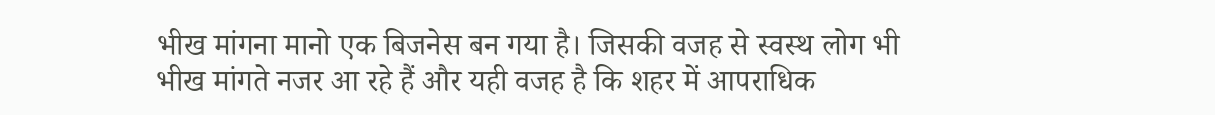भीख मांगना मानो एक बिजनेस बन गया है। जिसकी वजह से स्वस्थ लोग भी भीख मांगते नजर आ रहे हैं और यही वजह है कि शहर में आपराधिक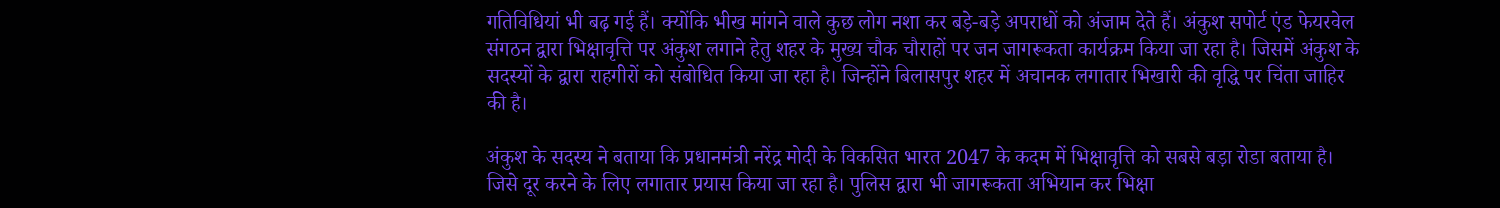गतिविधियां भी बढ़ गई हैं। क्योंकि भीख मांगने वाले कुछ लोग नशा कर बड़े-बड़े अपराधों को अंजाम देते हैं। अंकुश सपोर्ट एंड फेयरवेल संगठन द्वारा भिक्षावृत्ति पर अंकुश लगाने हेतु शहर के मुख्य चौक चौराहों पर जन जागरूकता कार्यक्रम किया जा रहा है। जिसमें अंकुश के सदस्यों के द्वारा राहगीरों को संबोधित किया जा रहा है। जिन्होंने बिलासपुर शहर में अचानक लगातार भिखारी की वृद्धि पर चिंता जाहिर की है।

अंकुश के सदस्य ने बताया कि प्रधानमंत्री नरेंद्र मोदी के विकसित भारत 2047 के कदम में भिक्षावृत्ति को सबसे बड़ा रोडा बताया है। जिसे दूर करने के लिए लगातार प्रयास किया जा रहा है। पुलिस द्वारा भी जागरूकता अभियान कर भिक्षा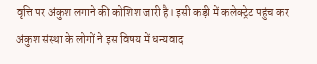वृत्ति पर अंकुश लगाने की कोशिश जारी है। इसी कड़ी में कलेक्ट्रेट पहुंच कर अंकुश संस्था के लोगों ने इस विषय में धन्यवाद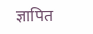ज्ञापित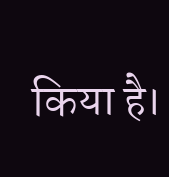किया है।